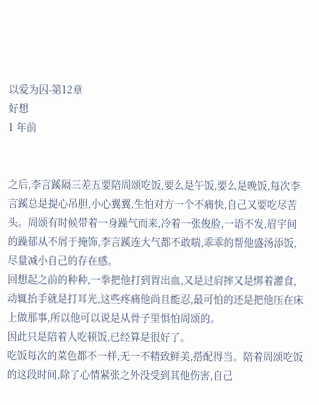以爱为囚-第12章
好想
1 年前


之后,李言蹊隔三差五要陪周颂吃饭,要么是午饭,要么是晚饭,每次李言蹊总是提心吊胆,小心翼翼,生怕对方一个不痛快,自己又要吃尽苦头。周颂有时候带着一身躁气而来,冷着一张俊脸,一语不发,眉宇间的躁郁从不屑于掩饰,李言蹊连大气都不敢喘,乖乖的帮他盛汤添饭,尽量减小自己的存在感。
回想起之前的种种,一拳把他打到胃出血,又是过肩摔又是绑着灌食,动辄抬手就是打耳光,这些疼痛他尚且能忍,最可怕的还是把他压在床上做那事,所以他可以说是从骨子里惧怕周颂的。
因此只是陪着人吃顿饭,已经算是很好了。
吃饭每次的菜色都不一样,无一不精致鲜美,搭配得当。陪着周颂吃饭的这段时间,除了心情紧张之外没受到其他伤害,自己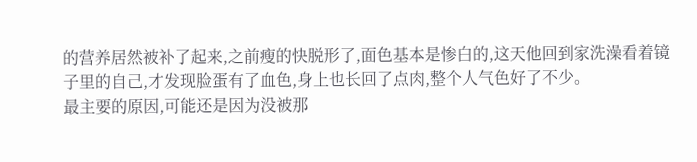的营养居然被补了起来,之前瘦的快脱形了,面色基本是惨白的,这天他回到家洗澡看着镜子里的自己,才发现脸蛋有了血色,身上也长回了点肉,整个人气色好了不少。
最主要的原因,可能还是因为没被那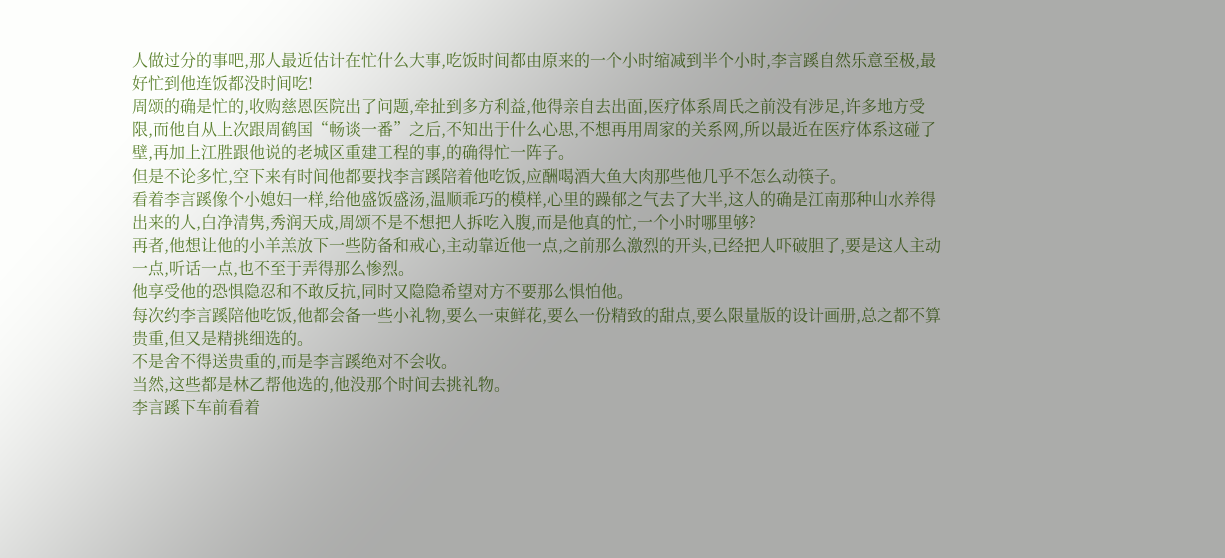人做过分的事吧,那人最近估计在忙什么大事,吃饭时间都由原来的一个小时缩减到半个小时,李言蹊自然乐意至极,最好忙到他连饭都没时间吃!
周颂的确是忙的,收购慈恩医院出了问题,牵扯到多方利益,他得亲自去出面,医疗体系周氏之前没有涉足,许多地方受限,而他自从上次跟周鹤国“畅谈一番”之后,不知出于什么心思,不想再用周家的关系网,所以最近在医疗体系这碰了壁,再加上江胜跟他说的老城区重建工程的事,的确得忙一阵子。
但是不论多忙,空下来有时间他都要找李言蹊陪着他吃饭,应酬喝酒大鱼大肉那些他几乎不怎么动筷子。
看着李言蹊像个小媳妇一样,给他盛饭盛汤,温顺乖巧的模样,心里的躁郁之气去了大半,这人的确是江南那种山水养得出来的人,白净清隽,秀润天成,周颂不是不想把人拆吃入腹,而是他真的忙,一个小时哪里够?
再者,他想让他的小羊羔放下一些防备和戒心,主动靠近他一点,之前那么激烈的开头,已经把人吓破胆了,要是这人主动一点,听话一点,也不至于弄得那么惨烈。
他享受他的恐惧隐忍和不敢反抗,同时又隐隐希望对方不要那么惧怕他。
每次约李言蹊陪他吃饭,他都会备一些小礼物,要么一束鲜花,要么一份精致的甜点,要么限量版的设计画册,总之都不算贵重,但又是精挑细选的。
不是舍不得送贵重的,而是李言蹊绝对不会收。
当然,这些都是林乙帮他选的,他没那个时间去挑礼物。
李言蹊下车前看着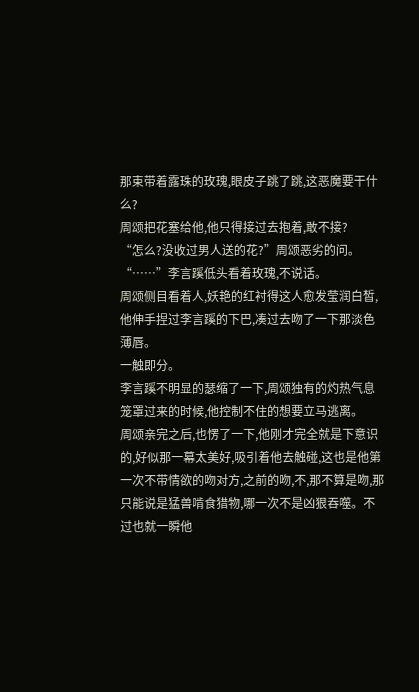那束带着露珠的玫瑰,眼皮子跳了跳,这恶魔要干什么?
周颂把花塞给他,他只得接过去抱着,敢不接?
“怎么?没收过男人送的花?”周颂恶劣的问。
“……”李言蹊低头看着玫瑰,不说话。
周颂侧目看着人,妖艳的红衬得这人愈发莹润白皙,他伸手捏过李言蹊的下巴,凑过去吻了一下那淡色薄唇。
一触即分。
李言蹊不明显的瑟缩了一下,周颂独有的灼热气息笼罩过来的时候,他控制不住的想要立马逃离。
周颂亲完之后,也愣了一下,他刚才完全就是下意识的,好似那一幕太美好,吸引着他去触碰,这也是他第一次不带情欲的吻对方,之前的吻,不,那不算是吻,那只能说是猛兽啃食猎物,哪一次不是凶狠吞噬。不过也就一瞬他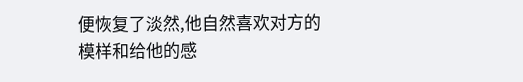便恢复了淡然,他自然喜欢对方的模样和给他的感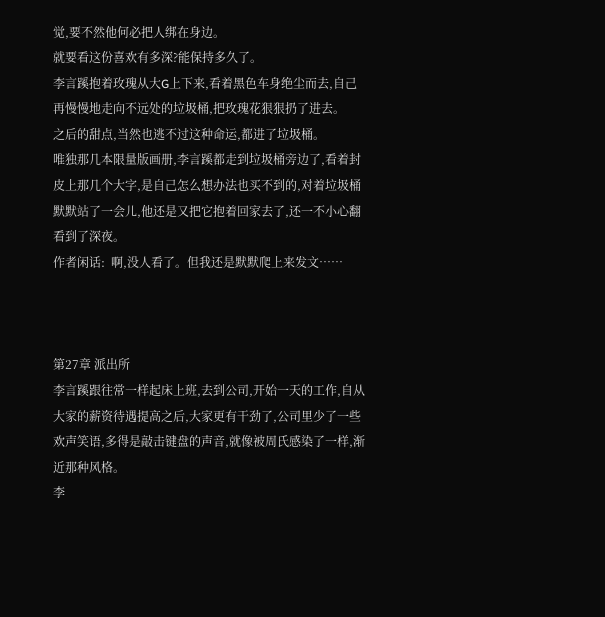觉,要不然他何必把人绑在身边。
就要看这份喜欢有多深?能保持多久了。
李言蹊抱着玫瑰从大G上下来,看着黑色车身绝尘而去,自己再慢慢地走向不远处的垃圾桶,把玫瑰花狠狠扔了进去。
之后的甜点,当然也逃不过这种命运,都进了垃圾桶。
唯独那几本限量版画册,李言蹊都走到垃圾桶旁边了,看着封皮上那几个大字,是自己怎么想办法也买不到的,对着垃圾桶默默站了一会儿,他还是又把它抱着回家去了,还一不小心翻看到了深夜。
作者闲话:  啊,没人看了。但我还是默默爬上来发文……



第27章 派出所
李言蹊跟往常一样起床上班,去到公司,开始一天的工作,自从大家的薪资待遇提高之后,大家更有干劲了,公司里少了一些欢声笑语,多得是敲击键盘的声音,就像被周氏感染了一样,渐近那种风格。
李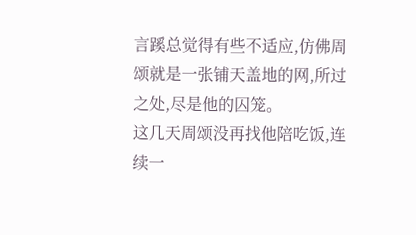言蹊总觉得有些不适应,仿佛周颂就是一张铺天盖地的网,所过之处,尽是他的囚笼。
这几天周颂没再找他陪吃饭,连续一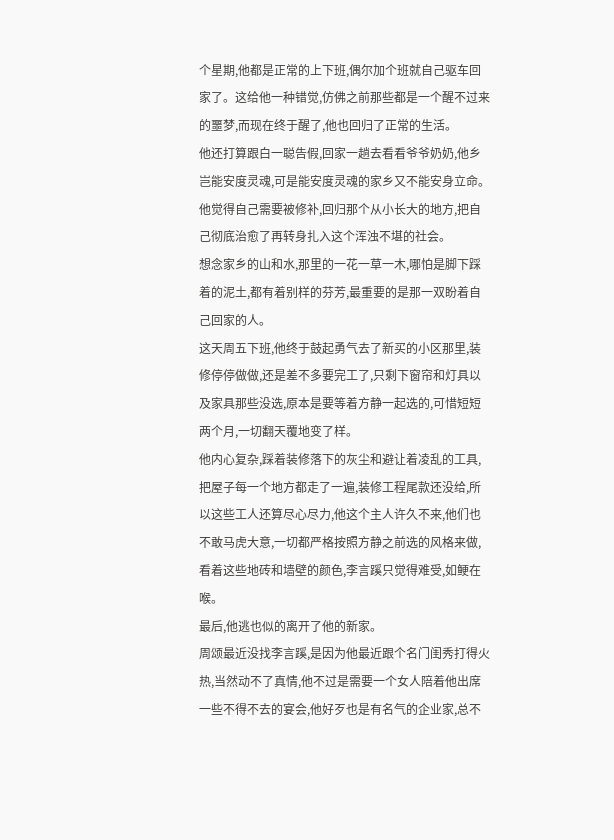个星期,他都是正常的上下班,偶尔加个班就自己驱车回家了。这给他一种错觉,仿佛之前那些都是一个醒不过来的噩梦,而现在终于醒了,他也回归了正常的生活。
他还打算跟白一聪告假,回家一趟去看看爷爷奶奶,他乡岂能安度灵魂,可是能安度灵魂的家乡又不能安身立命。
他觉得自己需要被修补,回归那个从小长大的地方,把自己彻底治愈了再转身扎入这个浑浊不堪的社会。
想念家乡的山和水,那里的一花一草一木,哪怕是脚下踩着的泥土,都有着别样的芬芳,最重要的是那一双盼着自己回家的人。
这天周五下班,他终于鼓起勇气去了新买的小区那里,装修停停做做,还是差不多要完工了,只剩下窗帘和灯具以及家具那些没选,原本是要等着方静一起选的,可惜短短两个月,一切翻天覆地变了样。
他内心复杂,踩着装修落下的灰尘和避让着凌乱的工具,把屋子每一个地方都走了一遍,装修工程尾款还没给,所以这些工人还算尽心尽力,他这个主人许久不来,他们也不敢马虎大意,一切都严格按照方静之前选的风格来做,看着这些地砖和墙壁的颜色,李言蹊只觉得难受,如鲠在喉。
最后,他逃也似的离开了他的新家。
周颂最近没找李言蹊,是因为他最近跟个名门闺秀打得火热,当然动不了真情,他不过是需要一个女人陪着他出席一些不得不去的宴会,他好歹也是有名气的企业家,总不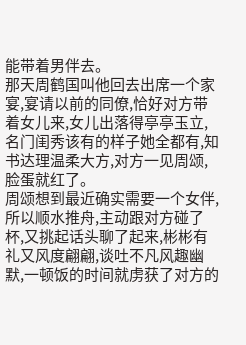能带着男伴去。
那天周鹤国叫他回去出席一个家宴,宴请以前的同僚,恰好对方带着女儿来,女儿出落得亭亭玉立,名门闺秀该有的样子她全都有,知书达理温柔大方,对方一见周颂,脸蛋就红了。
周颂想到最近确实需要一个女伴,所以顺水推舟,主动跟对方碰了杯,又挑起话头聊了起来,彬彬有礼又风度翩翩,谈吐不凡风趣幽默,一顿饭的时间就虏获了对方的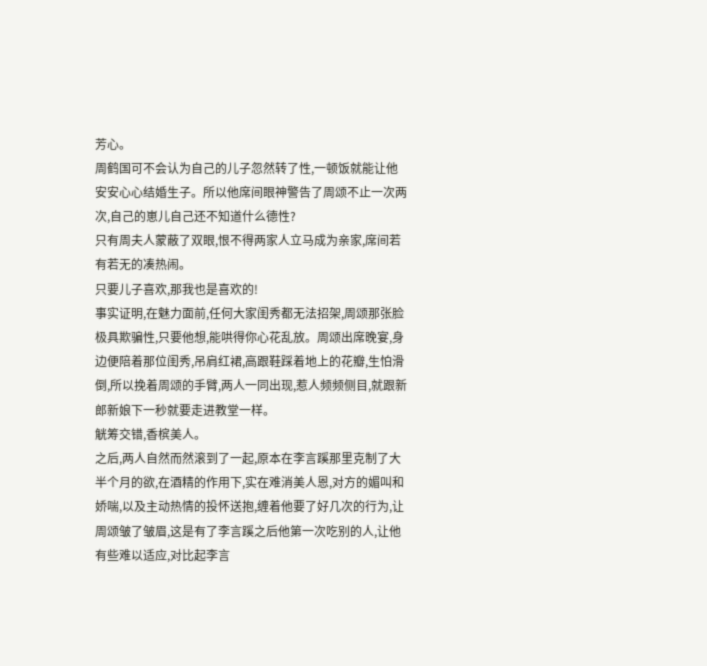芳心。
周鹤国可不会认为自己的儿子忽然转了性,一顿饭就能让他安安心心结婚生子。所以他席间眼神警告了周颂不止一次两次,自己的崽儿自己还不知道什么德性?
只有周夫人蒙蔽了双眼,恨不得两家人立马成为亲家,席间若有若无的凑热闹。
只要儿子喜欢,那我也是喜欢的!
事实证明,在魅力面前,任何大家闺秀都无法招架,周颂那张脸极具欺骗性,只要他想,能哄得你心花乱放。周颂出席晚宴,身边便陪着那位闺秀,吊肩红裙,高跟鞋踩着地上的花瓣,生怕滑倒,所以挽着周颂的手臂,两人一同出现,惹人频频侧目,就跟新郎新娘下一秒就要走进教堂一样。
觥筹交错,香槟美人。
之后,两人自然而然滚到了一起,原本在李言蹊那里克制了大半个月的欲,在酒精的作用下,实在难消美人恩,对方的媚叫和娇喘,以及主动热情的投怀送抱,缠着他要了好几次的行为,让周颂皱了皱眉,这是有了李言蹊之后他第一次吃别的人,让他有些难以适应,对比起李言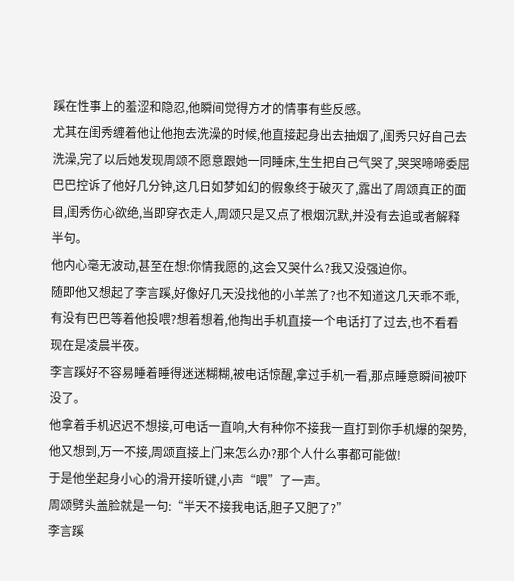蹊在性事上的羞涩和隐忍,他瞬间觉得方才的情事有些反感。
尤其在闺秀缠着他让他抱去洗澡的时候,他直接起身出去抽烟了,闺秀只好自己去洗澡,完了以后她发现周颂不愿意跟她一同睡床,生生把自己气哭了,哭哭啼啼委屈巴巴控诉了他好几分钟,这几日如梦如幻的假象终于破灭了,露出了周颂真正的面目,闺秀伤心欲绝,当即穿衣走人,周颂只是又点了根烟沉默,并没有去追或者解释半句。
他内心毫无波动,甚至在想:你情我愿的,这会又哭什么?我又没强迫你。
随即他又想起了李言蹊,好像好几天没找他的小羊羔了?也不知道这几天乖不乖,有没有巴巴等着他投喂?想着想着,他掏出手机直接一个电话打了过去,也不看看现在是凌晨半夜。
李言蹊好不容易睡着睡得迷迷糊糊,被电话惊醒,拿过手机一看,那点睡意瞬间被吓没了。
他拿着手机迟迟不想接,可电话一直响,大有种你不接我一直打到你手机爆的架势,他又想到,万一不接,周颂直接上门来怎么办?那个人什么事都可能做!
于是他坐起身小心的滑开接听键,小声“喂”了一声。
周颂劈头盖脸就是一句:“半天不接我电话,胆子又肥了?”
李言蹊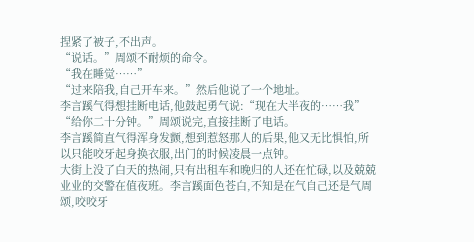捏紧了被子,不出声。
“说话。”周颂不耐烦的命令。
“我在睡觉……”
“过来陪我,自己开车来。”然后他说了一个地址。
李言蹊气得想挂断电话,他鼓起勇气说:“现在大半夜的……我”
“给你二十分钟。”周颂说完,直接挂断了电话。
李言蹊简直气得浑身发颤,想到惹怒那人的后果,他又无比惧怕,所以只能咬牙起身换衣服,出门的时候凌晨一点钟。
大街上没了白天的热闹,只有出租车和晚归的人还在忙碌,以及兢兢业业的交警在值夜班。李言蹊面色苍白,不知是在气自己还是气周颂,咬咬牙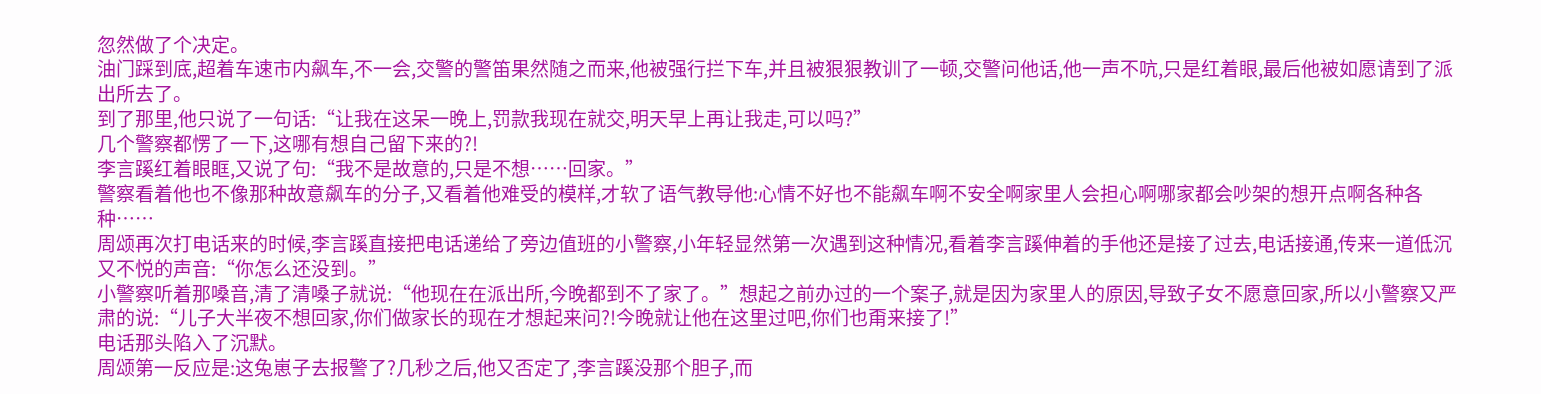忽然做了个决定。
油门踩到底,超着车速市内飙车,不一会,交警的警笛果然随之而来,他被强行拦下车,并且被狠狠教训了一顿,交警问他话,他一声不吭,只是红着眼,最后他被如愿请到了派出所去了。
到了那里,他只说了一句话:“让我在这呆一晚上,罚款我现在就交,明天早上再让我走,可以吗?”
几个警察都愣了一下,这哪有想自己留下来的?!
李言蹊红着眼眶,又说了句:“我不是故意的,只是不想……回家。”
警察看着他也不像那种故意飙车的分子,又看着他难受的模样,才软了语气教导他:心情不好也不能飙车啊不安全啊家里人会担心啊哪家都会吵架的想开点啊各种各种……
周颂再次打电话来的时候,李言蹊直接把电话递给了旁边值班的小警察,小年轻显然第一次遇到这种情况,看着李言蹊伸着的手他还是接了过去,电话接通,传来一道低沉又不悦的声音:“你怎么还没到。”
小警察听着那嗓音,清了清嗓子就说:“他现在在派出所,今晚都到不了家了。”想起之前办过的一个案子,就是因为家里人的原因,导致子女不愿意回家,所以小警察又严肃的说:“儿子大半夜不想回家,你们做家长的现在才想起来问?!今晚就让他在这里过吧,你们也甭来接了!”
电话那头陷入了沉默。
周颂第一反应是:这兔崽子去报警了?几秒之后,他又否定了,李言蹊没那个胆子,而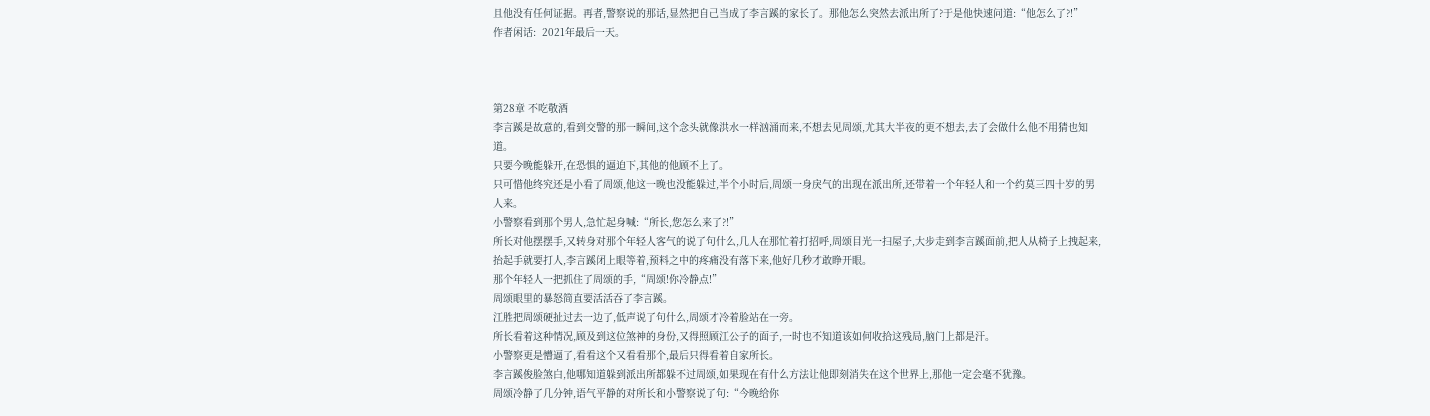且他没有任何证据。再者,警察说的那话,显然把自己当成了李言蹊的家长了。那他怎么突然去派出所了?于是他快速问道:“他怎么了?!”
作者闲话:  2021年最后一天。



第28章 不吃敬酒
李言蹊是故意的,看到交警的那一瞬间,这个念头就像洪水一样汹涌而来,不想去见周颂,尤其大半夜的更不想去,去了会做什么他不用猜也知道。
只要今晚能躲开,在恐惧的逼迫下,其他的他顾不上了。
只可惜他终究还是小看了周颂,他这一晚也没能躲过,半个小时后,周颂一身戾气的出现在派出所,还带着一个年轻人和一个约莫三四十岁的男人来。
小警察看到那个男人,急忙起身喊:“所长,您怎么来了?!”
所长对他摆摆手,又转身对那个年轻人客气的说了句什么,几人在那忙着打招呼,周颂目光一扫屋子,大步走到李言蹊面前,把人从椅子上拽起来,抬起手就要打人,李言蹊闭上眼等着,预料之中的疼痛没有落下来,他好几秒才敢睁开眼。
那个年轻人一把抓住了周颂的手,“周颂!你冷静点!”
周颂眼里的暴怒简直要活活吞了李言蹊。
江胜把周颂硬扯过去一边了,低声说了句什么,周颂才冷着脸站在一旁。
所长看着这种情况,顾及到这位煞神的身份,又得照顾江公子的面子,一时也不知道该如何收拾这残局,脑门上都是汗。
小警察更是懵逼了,看看这个又看看那个,最后只得看着自家所长。
李言蹊俊脸煞白,他哪知道躲到派出所都躲不过周颂,如果现在有什么方法让他即刻消失在这个世界上,那他一定会毫不犹豫。
周颂冷静了几分钟,语气平静的对所长和小警察说了句:“今晚给你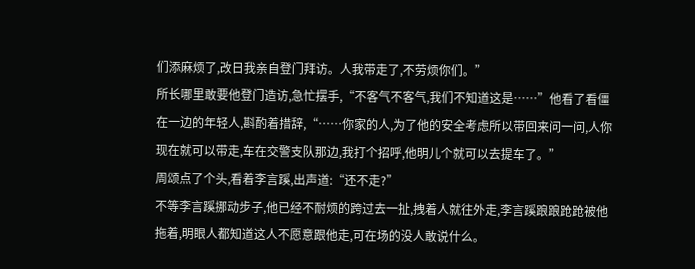们添麻烦了,改日我亲自登门拜访。人我带走了,不劳烦你们。”
所长哪里敢要他登门造访,急忙摆手,“不客气不客气,我们不知道这是……”他看了看僵在一边的年轻人,斟酌着措辞,“……你家的人,为了他的安全考虑所以带回来问一问,人你现在就可以带走,车在交警支队那边,我打个招呼,他明儿个就可以去提车了。”
周颂点了个头,看着李言蹊,出声道:“还不走?”
不等李言蹊挪动步子,他已经不耐烦的跨过去一扯,拽着人就往外走,李言蹊踉踉跄跄被他拖着,明眼人都知道这人不愿意跟他走,可在场的没人敢说什么。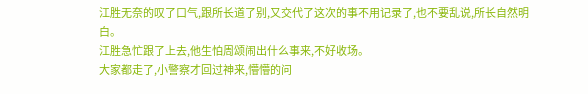江胜无奈的叹了口气,跟所长道了别,又交代了这次的事不用记录了,也不要乱说,所长自然明白。
江胜急忙跟了上去,他生怕周颂闹出什么事来,不好收场。
大家都走了,小警察才回过神来,懵懵的问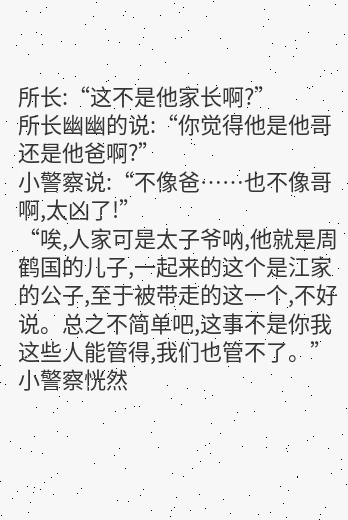所长:“这不是他家长啊?”
所长幽幽的说:“你觉得他是他哥还是他爸啊?”
小警察说:“不像爸……也不像哥啊,太凶了!”
“唉,人家可是太子爷呐,他就是周鹤国的儿子,一起来的这个是江家的公子,至于被带走的这一个,不好说。总之不简单吧,这事不是你我这些人能管得,我们也管不了。”
小警察恍然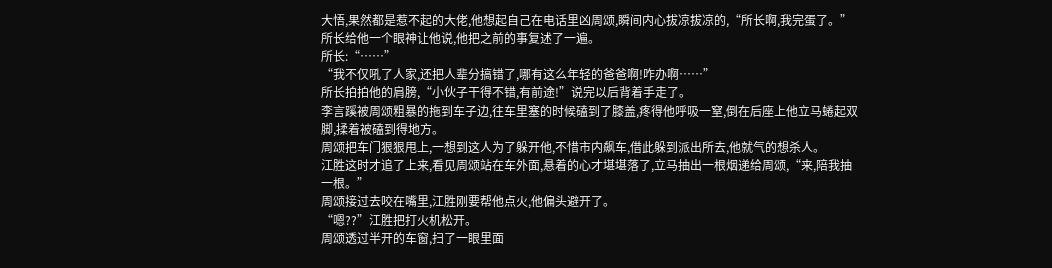大悟,果然都是惹不起的大佬,他想起自己在电话里凶周颂,瞬间内心拔凉拔凉的,“所长啊,我完蛋了。”
所长给他一个眼神让他说,他把之前的事复述了一遍。
所长:“……”
“我不仅吼了人家,还把人辈分搞错了,哪有这么年轻的爸爸啊!咋办啊……”
所长拍拍他的肩膀,“小伙子干得不错,有前途!”说完以后背着手走了。
李言蹊被周颂粗暴的拖到车子边,往车里塞的时候磕到了膝盖,疼得他呼吸一窒,倒在后座上他立马蜷起双脚,揉着被磕到得地方。
周颂把车门狠狠甩上,一想到这人为了躲开他,不惜市内飙车,借此躲到派出所去,他就气的想杀人。
江胜这时才追了上来,看见周颂站在车外面,悬着的心才堪堪落了,立马抽出一根烟递给周颂,“来,陪我抽一根。”
周颂接过去咬在嘴里,江胜刚要帮他点火,他偏头避开了。
“嗯??”江胜把打火机松开。
周颂透过半开的车窗,扫了一眼里面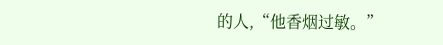的人,“他香烟过敏。”